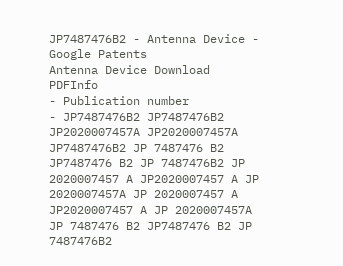JP7487476B2 - Antenna Device - Google Patents
Antenna Device Download PDFInfo
- Publication number
- JP7487476B2 JP7487476B2 JP2020007457A JP2020007457A JP7487476B2 JP 7487476 B2 JP7487476 B2 JP 7487476B2 JP 2020007457 A JP2020007457 A JP 2020007457A JP 2020007457 A JP2020007457 A JP 2020007457A JP 7487476 B2 JP7487476 B2 JP 7487476B2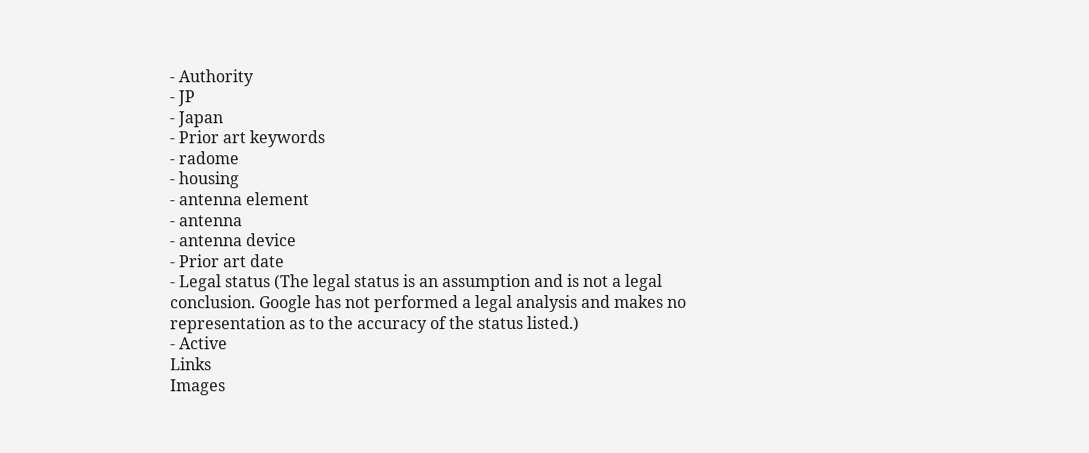- Authority
- JP
- Japan
- Prior art keywords
- radome
- housing
- antenna element
- antenna
- antenna device
- Prior art date
- Legal status (The legal status is an assumption and is not a legal conclusion. Google has not performed a legal analysis and makes no representation as to the accuracy of the status listed.)
- Active
Links
Images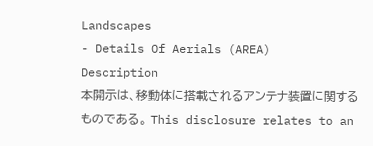Landscapes
- Details Of Aerials (AREA)
Description
本開示は、移動体に搭載されるアンテナ装置に関するものである。 This disclosure relates to an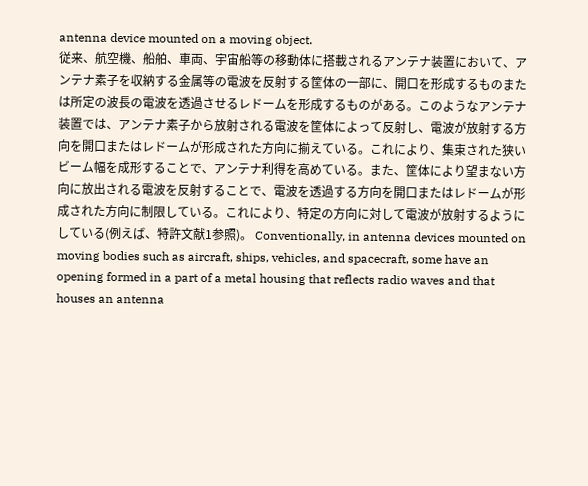antenna device mounted on a moving object.
従来、航空機、船舶、車両、宇宙船等の移動体に搭載されるアンテナ装置において、アンテナ素子を収納する金属等の電波を反射する筐体の一部に、開口を形成するものまたは所定の波長の電波を透過させるレドームを形成するものがある。このようなアンテナ装置では、アンテナ素子から放射される電波を筐体によって反射し、電波が放射する方向を開口またはレドームが形成された方向に揃えている。これにより、集束された狭いビーム幅を成形することで、アンテナ利得を高めている。また、筐体により望まない方向に放出される電波を反射することで、電波を透過する方向を開口またはレドームが形成された方向に制限している。これにより、特定の方向に対して電波が放射するようにしている(例えば、特許文献1参照)。 Conventionally, in antenna devices mounted on moving bodies such as aircraft, ships, vehicles, and spacecraft, some have an opening formed in a part of a metal housing that reflects radio waves and that houses an antenna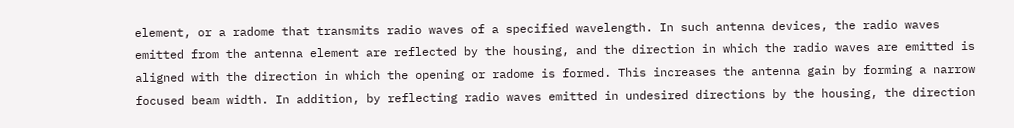element, or a radome that transmits radio waves of a specified wavelength. In such antenna devices, the radio waves emitted from the antenna element are reflected by the housing, and the direction in which the radio waves are emitted is aligned with the direction in which the opening or radome is formed. This increases the antenna gain by forming a narrow focused beam width. In addition, by reflecting radio waves emitted in undesired directions by the housing, the direction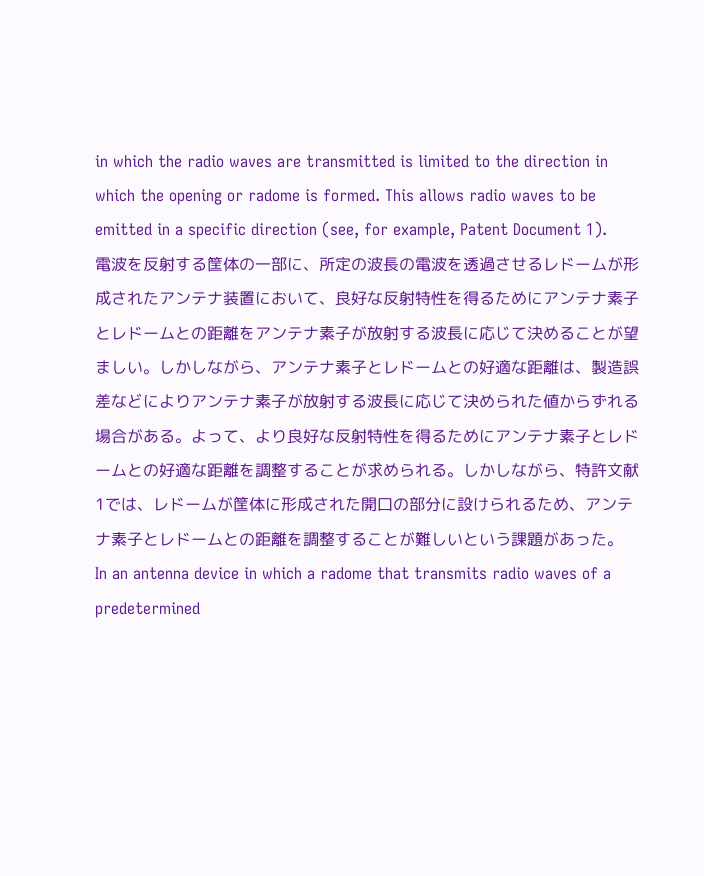in which the radio waves are transmitted is limited to the direction in which the opening or radome is formed. This allows radio waves to be emitted in a specific direction (see, for example, Patent Document 1).
電波を反射する筐体の一部に、所定の波長の電波を透過させるレドームが形成されたアンテナ装置において、良好な反射特性を得るためにアンテナ素子とレドームとの距離をアンテナ素子が放射する波長に応じて決めることが望ましい。しかしながら、アンテナ素子とレドームとの好適な距離は、製造誤差などによりアンテナ素子が放射する波長に応じて決められた値からずれる場合がある。よって、より良好な反射特性を得るためにアンテナ素子とレドームとの好適な距離を調整することが求められる。しかしながら、特許文献1では、レドームが筐体に形成された開口の部分に設けられるため、アンテナ素子とレドームとの距離を調整することが難しいという課題があった。
In an antenna device in which a radome that transmits radio waves of a predetermined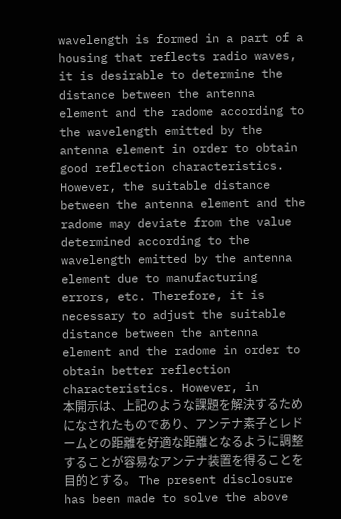wavelength is formed in a part of a housing that reflects radio waves, it is desirable to determine the distance between the antenna element and the radome according to the wavelength emitted by the antenna element in order to obtain good reflection characteristics. However, the suitable distance between the antenna element and the radome may deviate from the value determined according to the wavelength emitted by the antenna element due to manufacturing errors, etc. Therefore, it is necessary to adjust the suitable distance between the antenna element and the radome in order to obtain better reflection characteristics. However, in
本開示は、上記のような課題を解決するためになされたものであり、アンテナ素子とレドームとの距離を好適な距離となるように調整することが容易なアンテナ装置を得ることを目的とする。 The present disclosure has been made to solve the above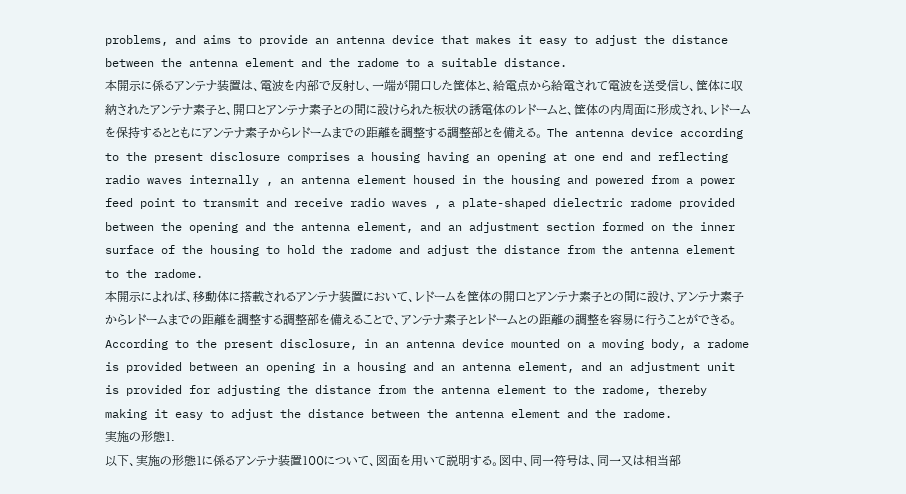problems, and aims to provide an antenna device that makes it easy to adjust the distance between the antenna element and the radome to a suitable distance.
本開示に係るアンテナ装置は、電波を内部で反射し、一端が開口した筐体と、給電点から給電されて電波を送受信し、筐体に収納されたアンテナ素子と、開口とアンテナ素子との間に設けられた板状の誘電体のレドームと、筐体の内周面に形成され、レドームを保持するとともにアンテナ素子からレドームまでの距離を調整する調整部とを備える。 The antenna device according to the present disclosure comprises a housing having an opening at one end and reflecting radio waves internally , an antenna element housed in the housing and powered from a power feed point to transmit and receive radio waves , a plate-shaped dielectric radome provided between the opening and the antenna element, and an adjustment section formed on the inner surface of the housing to hold the radome and adjust the distance from the antenna element to the radome.
本開示によれば、移動体に搭載されるアンテナ装置において、レドームを筐体の開口とアンテナ素子との間に設け、アンテナ素子からレドームまでの距離を調整する調整部を備えることで、アンテナ素子とレドームとの距離の調整を容易に行うことができる。
According to the present disclosure, in an antenna device mounted on a moving body, a radome is provided between an opening in a housing and an antenna element, and an adjustment unit is provided for adjusting the distance from the antenna element to the radome, thereby making it easy to adjust the distance between the antenna element and the radome.
実施の形態1.
以下、実施の形態1に係るアンテナ装置100について、図面を用いて説明する。図中、同一符号は、同一又は相当部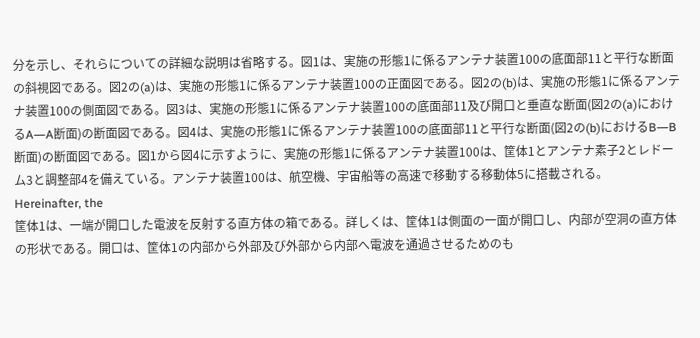分を示し、それらについての詳細な説明は省略する。図1は、実施の形態1に係るアンテナ装置100の底面部11と平行な断面の斜視図である。図2の(a)は、実施の形態1に係るアンテナ装置100の正面図である。図2の(b)は、実施の形態1に係るアンテナ装置100の側面図である。図3は、実施の形態1に係るアンテナ装置100の底面部11及び開口と垂直な断面(図2の(a)におけるA―A断面)の断面図である。図4は、実施の形態1に係るアンテナ装置100の底面部11と平行な断面(図2の(b)におけるB―B断面)の断面図である。図1から図4に示すように、実施の形態1に係るアンテナ装置100は、筐体1とアンテナ素子2とレドーム3と調整部4を備えている。アンテナ装置100は、航空機、宇宙船等の高速で移動する移動体5に搭載される。
Hereinafter, the
筐体1は、一端が開口した電波を反射する直方体の箱である。詳しくは、筐体1は側面の一面が開口し、内部が空洞の直方体の形状である。開口は、筐体1の内部から外部及び外部から内部へ電波を通過させるためのも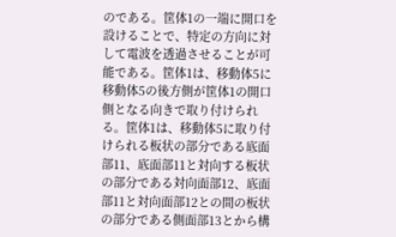のである。筐体1の一端に開口を設けることで、特定の方向に対して電波を透過させることが可能である。筐体1は、移動体5に移動体5の後方側が筐体1の開口側となる向きで取り付けられる。筐体1は、移動体5に取り付けられる板状の部分である底面部11、底面部11と対向する板状の部分である対向面部12、底面部11と対向面部12との間の板状の部分である側面部13とから構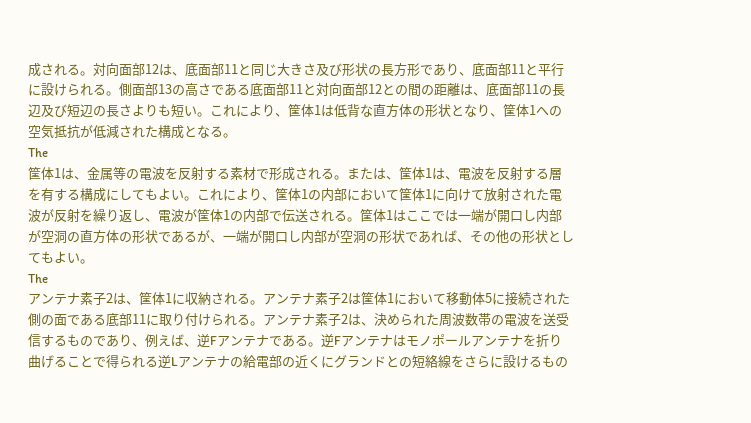成される。対向面部12は、底面部11と同じ大きさ及び形状の長方形であり、底面部11と平行に設けられる。側面部13の高さである底面部11と対向面部12との間の距離は、底面部11の長辺及び短辺の長さよりも短い。これにより、筐体1は低背な直方体の形状となり、筐体1への空気抵抗が低減された構成となる。
The
筐体1は、金属等の電波を反射する素材で形成される。または、筐体1は、電波を反射する層を有する構成にしてもよい。これにより、筐体1の内部において筐体1に向けて放射された電波が反射を繰り返し、電波が筐体1の内部で伝送される。筐体1はここでは一端が開口し内部が空洞の直方体の形状であるが、一端が開口し内部が空洞の形状であれば、その他の形状としてもよい。
The
アンテナ素子2は、筐体1に収納される。アンテナ素子2は筐体1において移動体5に接続された側の面である底部11に取り付けられる。アンテナ素子2は、決められた周波数帯の電波を送受信するものであり、例えば、逆Fアンテナである。逆Fアンテナはモノポールアンテナを折り曲げることで得られる逆Lアンテナの給電部の近くにグランドとの短絡線をさらに設けるもの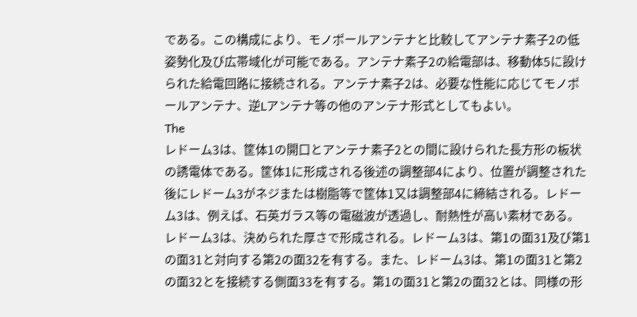である。この構成により、モノポールアンテナと比較してアンテナ素子2の低姿勢化及び広帯域化が可能である。アンテナ素子2の給電部は、移動体5に設けられた給電回路に接続される。アンテナ素子2は、必要な性能に応じてモノポールアンテナ、逆Lアンテナ等の他のアンテナ形式としてもよい。
The
レドーム3は、筐体1の開口とアンテナ素子2との間に設けられた長方形の板状の誘電体である。筐体1に形成される後述の調整部4により、位置が調整された後にレドーム3がネジまたは樹脂等で筐体1又は調整部4に締結される。レドーム3は、例えば、石英ガラス等の電磁波が透過し、耐熱性が高い素材である。レドーム3は、決められた厚さで形成される。レドーム3は、第1の面31及び第1の面31と対向する第2の面32を有する。また、レドーム3は、第1の面31と第2の面32とを接続する側面33を有する。第1の面31と第2の面32とは、同様の形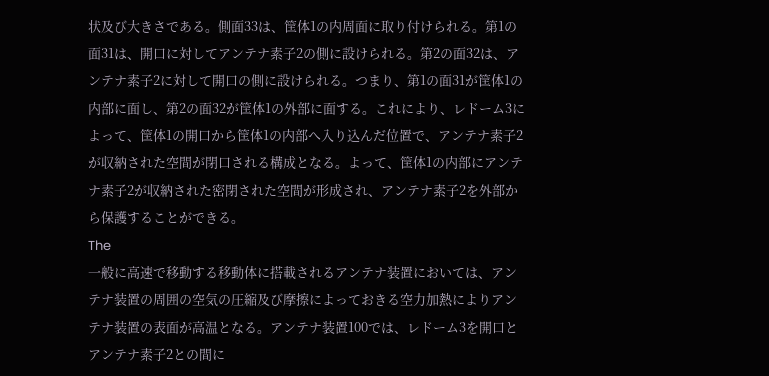状及び大きさである。側面33は、筐体1の内周面に取り付けられる。第1の面31は、開口に対してアンテナ素子2の側に設けられる。第2の面32は、アンテナ素子2に対して開口の側に設けられる。つまり、第1の面31が筐体1の内部に面し、第2の面32が筐体1の外部に面する。これにより、レドーム3によって、筐体1の開口から筐体1の内部へ入り込んだ位置で、アンテナ素子2が収納された空間が閉口される構成となる。よって、筐体1の内部にアンテナ素子2が収納された密閉された空間が形成され、アンテナ素子2を外部から保護することができる。
The
一般に高速で移動する移動体に搭載されるアンテナ装置においては、アンテナ装置の周囲の空気の圧縮及び摩擦によっておきる空力加熱によりアンテナ装置の表面が高温となる。アンテナ装置100では、レドーム3を開口とアンテナ素子2との間に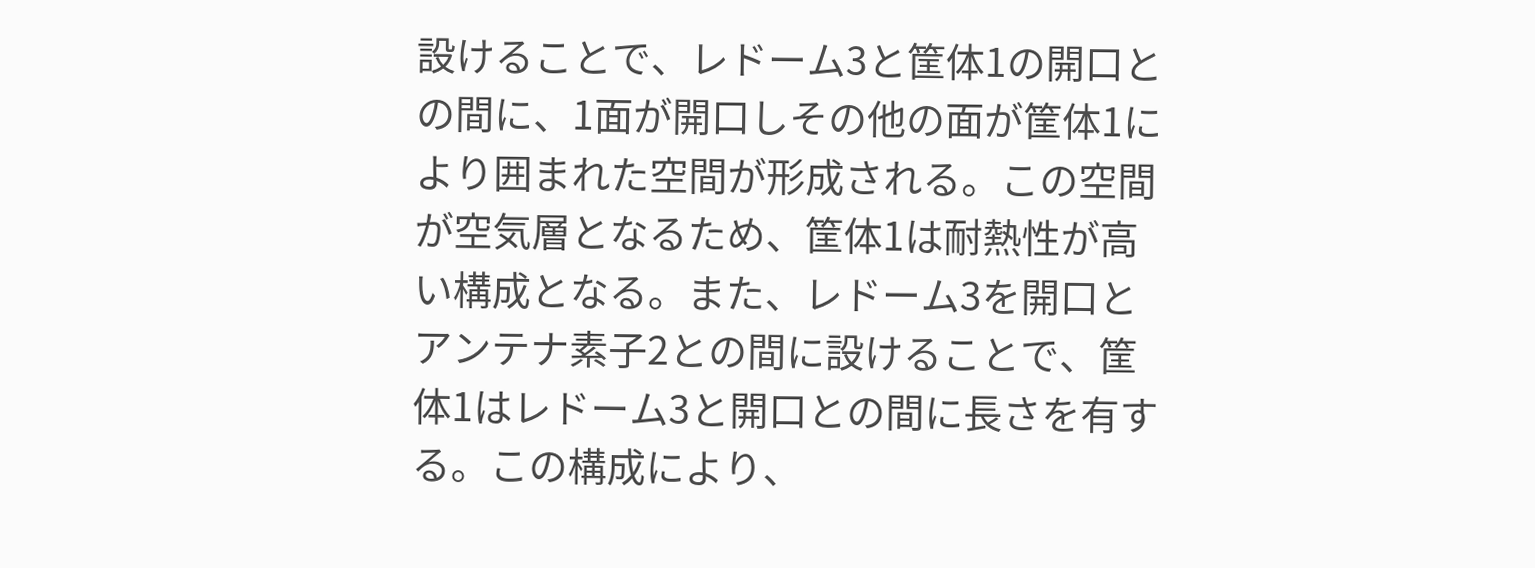設けることで、レドーム3と筐体1の開口との間に、1面が開口しその他の面が筐体1により囲まれた空間が形成される。この空間が空気層となるため、筐体1は耐熱性が高い構成となる。また、レドーム3を開口とアンテナ素子2との間に設けることで、筐体1はレドーム3と開口との間に長さを有する。この構成により、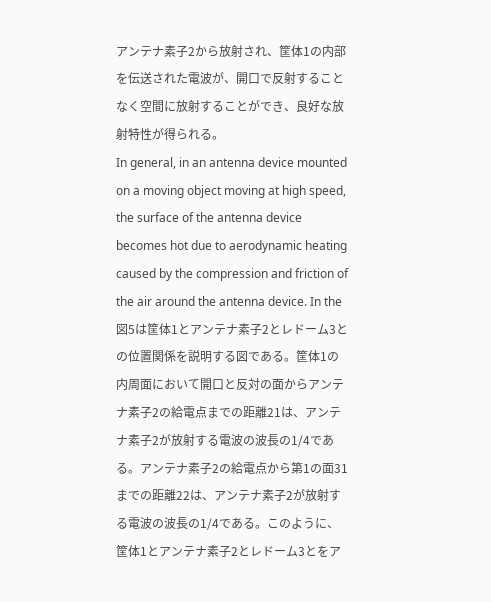アンテナ素子2から放射され、筐体1の内部を伝送された電波が、開口で反射することなく空間に放射することができ、良好な放射特性が得られる。
In general, in an antenna device mounted on a moving object moving at high speed, the surface of the antenna device becomes hot due to aerodynamic heating caused by the compression and friction of the air around the antenna device. In the
図5は筐体1とアンテナ素子2とレドーム3との位置関係を説明する図である。筐体1の内周面において開口と反対の面からアンテナ素子2の給電点までの距離21は、アンテナ素子2が放射する電波の波長の1/4である。アンテナ素子2の給電点から第1の面31までの距離22は、アンテナ素子2が放射する電波の波長の1/4である。このように、筐体1とアンテナ素子2とレドーム3とをア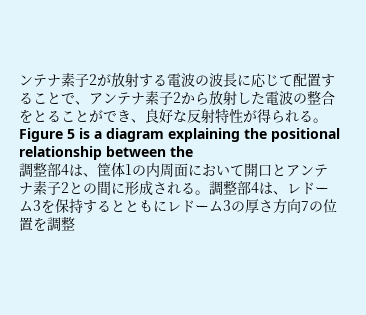ンテナ素子2が放射する電波の波長に応じて配置することで、アンテナ素子2から放射した電波の整合をとることができ、良好な反射特性が得られる。
Figure 5 is a diagram explaining the positional relationship between the
調整部4は、筐体1の内周面において開口とアンテナ素子2との間に形成される。調整部4は、レドーム3を保持するとともにレドーム3の厚さ方向7の位置を調整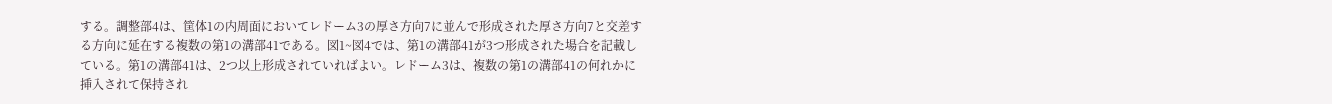する。調整部4は、筐体1の内周面においてレドーム3の厚さ方向7に並んで形成された厚さ方向7と交差する方向に延在する複数の第1の溝部41である。図1~図4では、第1の溝部41が3つ形成された場合を記載している。第1の溝部41は、2つ以上形成されていればよい。レドーム3は、複数の第1の溝部41の何れかに挿入されて保持され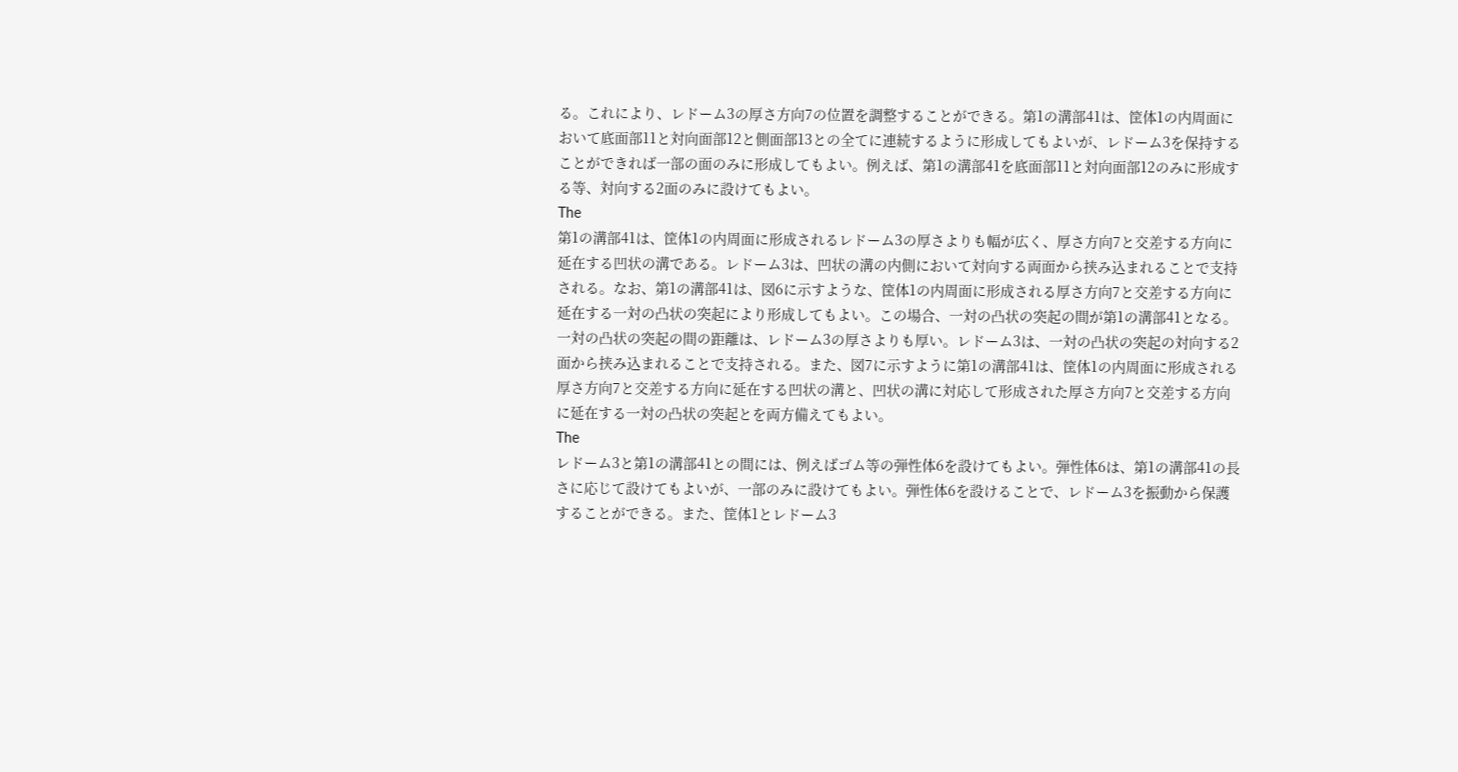る。これにより、レドーム3の厚さ方向7の位置を調整することができる。第1の溝部41は、筐体1の内周面において底面部11と対向面部12と側面部13との全てに連続するように形成してもよいが、レドーム3を保持することができれば一部の面のみに形成してもよい。例えば、第1の溝部41を底面部11と対向面部12のみに形成する等、対向する2面のみに設けてもよい。
The
第1の溝部41は、筐体1の内周面に形成されるレドーム3の厚さよりも幅が広く、厚さ方向7と交差する方向に延在する凹状の溝である。レドーム3は、凹状の溝の内側において対向する両面から挟み込まれることで支持される。なお、第1の溝部41は、図6に示すような、筐体1の内周面に形成される厚さ方向7と交差する方向に延在する一対の凸状の突起により形成してもよい。この場合、一対の凸状の突起の間が第1の溝部41となる。一対の凸状の突起の間の距離は、レドーム3の厚さよりも厚い。レドーム3は、一対の凸状の突起の対向する2面から挟み込まれることで支持される。また、図7に示すように第1の溝部41は、筐体1の内周面に形成される厚さ方向7と交差する方向に延在する凹状の溝と、凹状の溝に対応して形成された厚さ方向7と交差する方向に延在する一対の凸状の突起とを両方備えてもよい。
The
レドーム3と第1の溝部41との間には、例えばゴム等の弾性体6を設けてもよい。弾性体6は、第1の溝部41の長さに応じて設けてもよいが、一部のみに設けてもよい。弾性体6を設けることで、レドーム3を振動から保護することができる。また、筐体1とレドーム3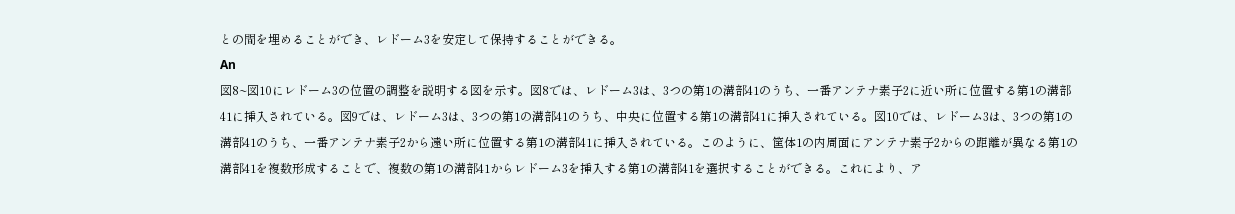との間を埋めることができ、レドーム3を安定して保持することができる。
An
図8~図10にレドーム3の位置の調整を説明する図を示す。図8では、レドーム3は、3つの第1の溝部41のうち、一番アンテナ素子2に近い所に位置する第1の溝部41に挿入されている。図9では、レドーム3は、3つの第1の溝部41のうち、中央に位置する第1の溝部41に挿入されている。図10では、レドーム3は、3つの第1の溝部41のうち、一番アンテナ素子2から遠い所に位置する第1の溝部41に挿入されている。このように、筐体1の内周面にアンテナ素子2からの距離が異なる第1の溝部41を複数形成することで、複数の第1の溝部41からレドーム3を挿入する第1の溝部41を選択することができる。これにより、ア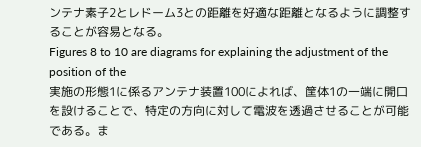ンテナ素子2とレドーム3との距離を好適な距離となるように調整することが容易となる。
Figures 8 to 10 are diagrams for explaining the adjustment of the position of the
実施の形態1に係るアンテナ装置100によれば、筐体1の一端に開口を設けることで、特定の方向に対して電波を透過させることが可能である。ま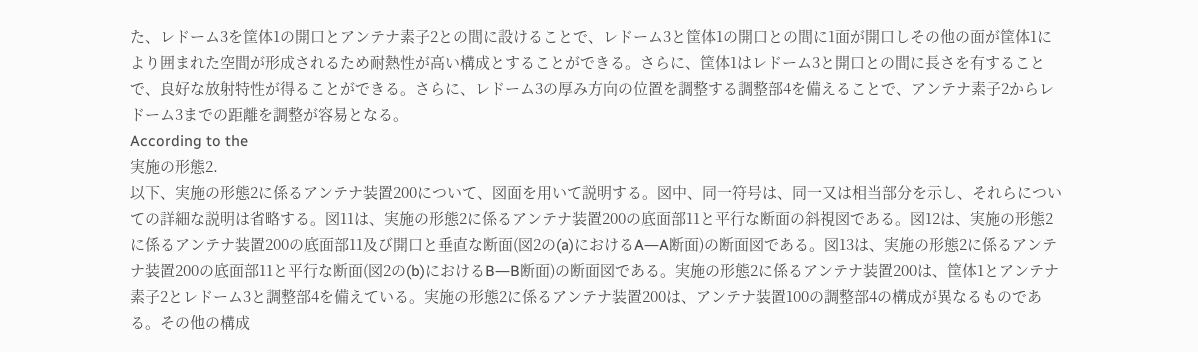た、レドーム3を筐体1の開口とアンテナ素子2との間に設けることで、レドーム3と筐体1の開口との間に1面が開口しその他の面が筐体1により囲まれた空間が形成されるため耐熱性が高い構成とすることができる。さらに、筐体1はレドーム3と開口との間に長さを有することで、良好な放射特性が得ることができる。さらに、レドーム3の厚み方向の位置を調整する調整部4を備えることで、アンテナ素子2からレドーム3までの距離を調整が容易となる。
According to the
実施の形態2.
以下、実施の形態2に係るアンテナ装置200について、図面を用いて説明する。図中、同一符号は、同一又は相当部分を示し、それらについての詳細な説明は省略する。図11は、実施の形態2に係るアンテナ装置200の底面部11と平行な断面の斜視図である。図12は、実施の形態2に係るアンテナ装置200の底面部11及び開口と垂直な断面(図2の(a)におけるA―A断面)の断面図である。図13は、実施の形態2に係るアンテナ装置200の底面部11と平行な断面(図2の(b)におけるB―B断面)の断面図である。実施の形態2に係るアンテナ装置200は、筐体1とアンテナ素子2とレドーム3と調整部4を備えている。実施の形態2に係るアンテナ装置200は、アンテナ装置100の調整部4の構成が異なるものである。その他の構成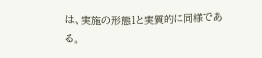は、実施の形態1と実質的に同様である。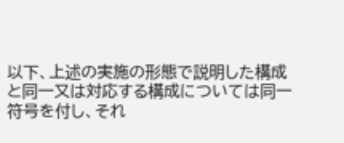以下、上述の実施の形態で説明した構成と同一又は対応する構成については同一符号を付し、それ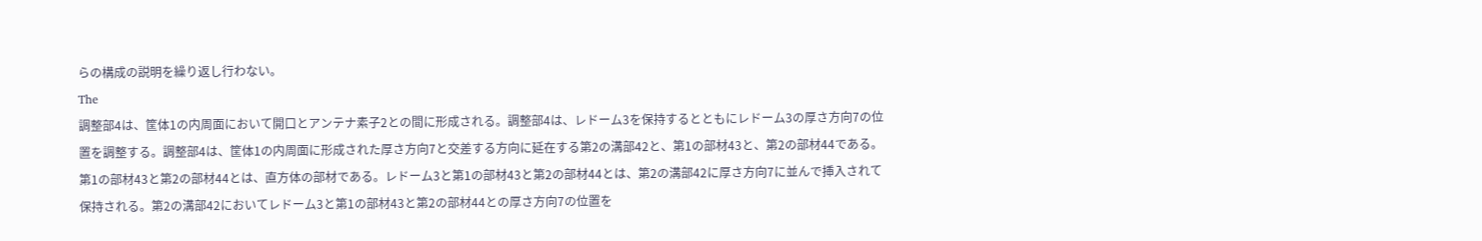らの構成の説明を繰り返し行わない。
The
調整部4は、筐体1の内周面において開口とアンテナ素子2との間に形成される。調整部4は、レドーム3を保持するとともにレドーム3の厚さ方向7の位置を調整する。調整部4は、筐体1の内周面に形成された厚さ方向7と交差する方向に延在する第2の溝部42と、第1の部材43と、第2の部材44である。第1の部材43と第2の部材44とは、直方体の部材である。レドーム3と第1の部材43と第2の部材44とは、第2の溝部42に厚さ方向7に並んで挿入されて保持される。第2の溝部42においてレドーム3と第1の部材43と第2の部材44との厚さ方向7の位置を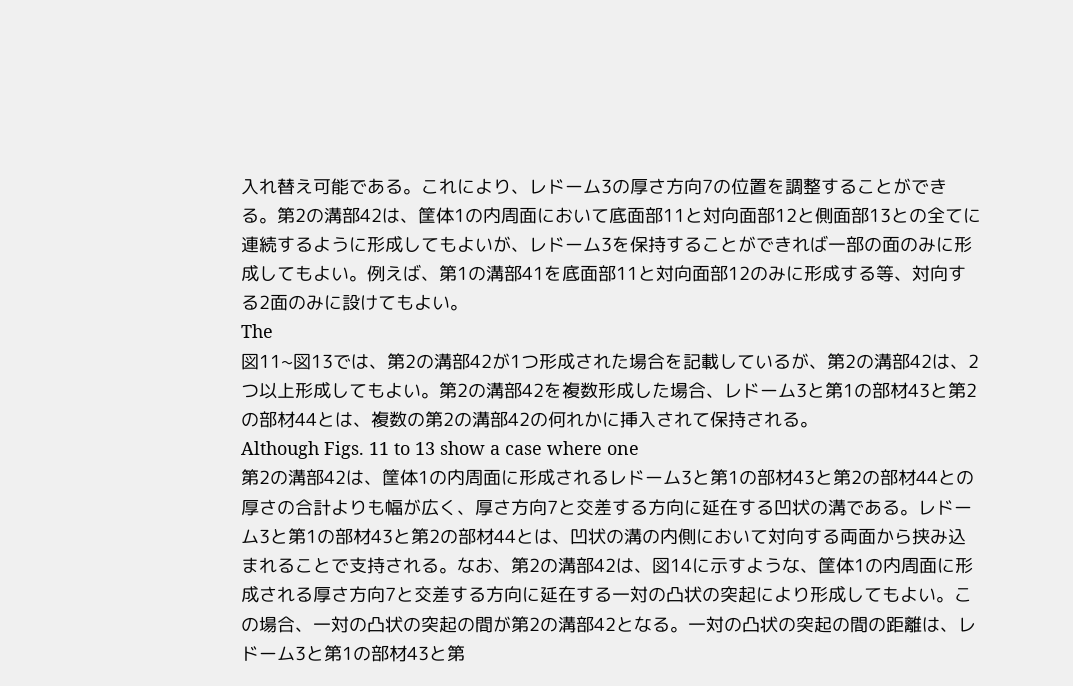入れ替え可能である。これにより、レドーム3の厚さ方向7の位置を調整することができる。第2の溝部42は、筐体1の内周面において底面部11と対向面部12と側面部13との全てに連続するように形成してもよいが、レドーム3を保持することができれば一部の面のみに形成してもよい。例えば、第1の溝部41を底面部11と対向面部12のみに形成する等、対向する2面のみに設けてもよい。
The
図11~図13では、第2の溝部42が1つ形成された場合を記載しているが、第2の溝部42は、2つ以上形成してもよい。第2の溝部42を複数形成した場合、レドーム3と第1の部材43と第2の部材44とは、複数の第2の溝部42の何れかに挿入されて保持される。
Although Figs. 11 to 13 show a case where one
第2の溝部42は、筐体1の内周面に形成されるレドーム3と第1の部材43と第2の部材44との厚さの合計よりも幅が広く、厚さ方向7と交差する方向に延在する凹状の溝である。レドーム3と第1の部材43と第2の部材44とは、凹状の溝の内側において対向する両面から挟み込まれることで支持される。なお、第2の溝部42は、図14に示すような、筐体1の内周面に形成される厚さ方向7と交差する方向に延在する一対の凸状の突起により形成してもよい。この場合、一対の凸状の突起の間が第2の溝部42となる。一対の凸状の突起の間の距離は、レドーム3と第1の部材43と第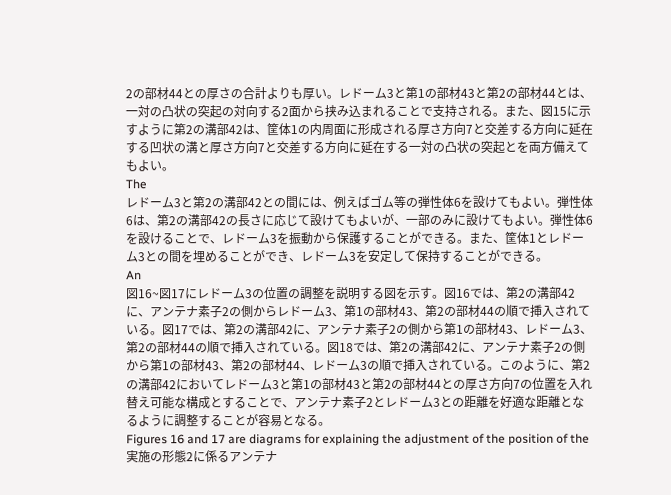2の部材44との厚さの合計よりも厚い。レドーム3と第1の部材43と第2の部材44とは、一対の凸状の突起の対向する2面から挟み込まれることで支持される。また、図15に示すように第2の溝部42は、筐体1の内周面に形成される厚さ方向7と交差する方向に延在する凹状の溝と厚さ方向7と交差する方向に延在する一対の凸状の突起とを両方備えてもよい。
The
レドーム3と第2の溝部42との間には、例えばゴム等の弾性体6を設けてもよい。弾性体6は、第2の溝部42の長さに応じて設けてもよいが、一部のみに設けてもよい。弾性体6を設けることで、レドーム3を振動から保護することができる。また、筐体1とレドーム3との間を埋めることができ、レドーム3を安定して保持することができる。
An
図16~図17にレドーム3の位置の調整を説明する図を示す。図16では、第2の溝部42に、アンテナ素子2の側からレドーム3、第1の部材43、第2の部材44の順で挿入されている。図17では、第2の溝部42に、アンテナ素子2の側から第1の部材43、レドーム3、第2の部材44の順で挿入されている。図18では、第2の溝部42に、アンテナ素子2の側から第1の部材43、第2の部材44、レドーム3の順で挿入されている。このように、第2の溝部42においてレドーム3と第1の部材43と第2の部材44との厚さ方向7の位置を入れ替え可能な構成とすることで、アンテナ素子2とレドーム3との距離を好適な距離となるように調整することが容易となる。
Figures 16 and 17 are diagrams for explaining the adjustment of the position of the
実施の形態2に係るアンテナ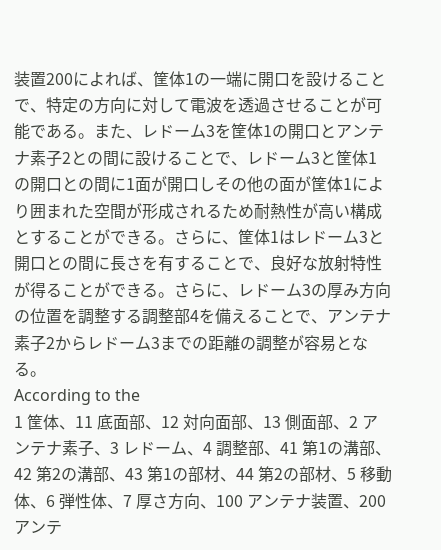装置200によれば、筐体1の一端に開口を設けることで、特定の方向に対して電波を透過させることが可能である。また、レドーム3を筐体1の開口とアンテナ素子2との間に設けることで、レドーム3と筐体1の開口との間に1面が開口しその他の面が筐体1により囲まれた空間が形成されるため耐熱性が高い構成とすることができる。さらに、筐体1はレドーム3と開口との間に長さを有することで、良好な放射特性が得ることができる。さらに、レドーム3の厚み方向の位置を調整する調整部4を備えることで、アンテナ素子2からレドーム3までの距離の調整が容易となる。
According to the
1 筐体、11 底面部、12 対向面部、13 側面部、2 アンテナ素子、3 レドーム、4 調整部、41 第1の溝部、42 第2の溝部、43 第1の部材、44 第2の部材、5 移動体、6 弾性体、7 厚さ方向、100 アンテナ装置、200 アンテ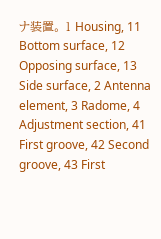ナ装置。 1 Housing, 11 Bottom surface, 12 Opposing surface, 13 Side surface, 2 Antenna element, 3 Radome, 4 Adjustment section, 41 First groove, 42 Second groove, 43 First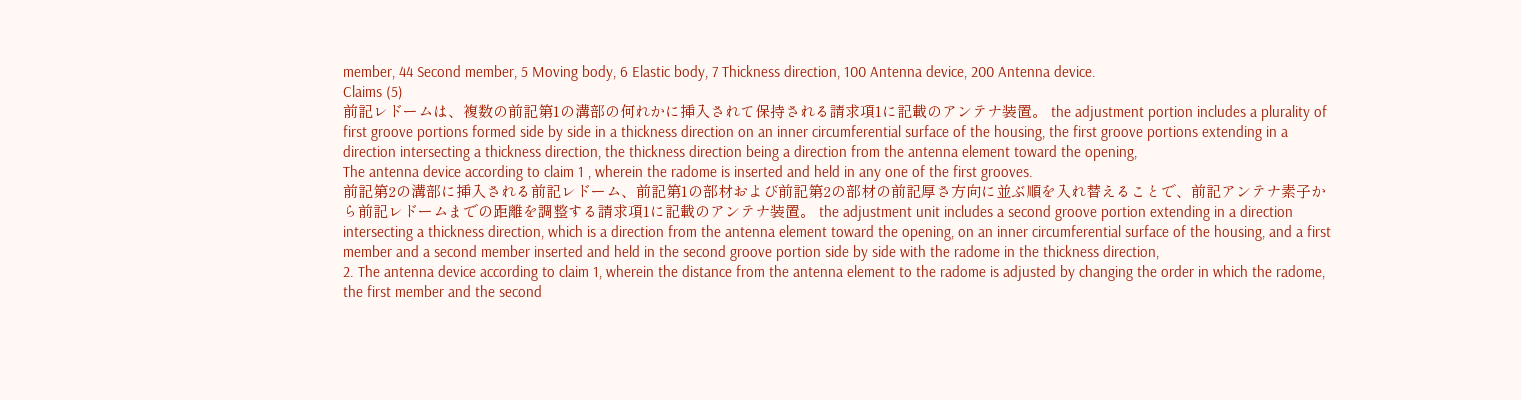member, 44 Second member, 5 Moving body, 6 Elastic body, 7 Thickness direction, 100 Antenna device, 200 Antenna device.
Claims (5)
前記レドームは、複数の前記第1の溝部の何れかに挿入されて保持される請求項1に記載のアンテナ装置。 the adjustment portion includes a plurality of first groove portions formed side by side in a thickness direction on an inner circumferential surface of the housing, the first groove portions extending in a direction intersecting a thickness direction, the thickness direction being a direction from the antenna element toward the opening,
The antenna device according to claim 1 , wherein the radome is inserted and held in any one of the first grooves.
前記第2の溝部に挿入される前記レドーム、前記第1の部材および前記第2の部材の前記厚さ方向に並ぶ順を入れ替えることで、前記アンテナ素子から前記レドームまでの距離を調整する請求項1に記載のアンテナ装置。 the adjustment unit includes a second groove portion extending in a direction intersecting a thickness direction, which is a direction from the antenna element toward the opening, on an inner circumferential surface of the housing, and a first member and a second member inserted and held in the second groove portion side by side with the radome in the thickness direction,
2. The antenna device according to claim 1, wherein the distance from the antenna element to the radome is adjusted by changing the order in which the radome, the first member and the second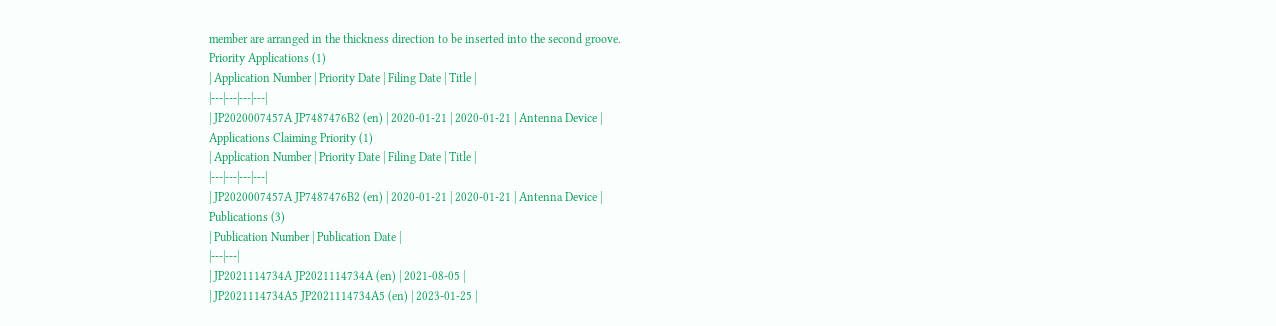member are arranged in the thickness direction to be inserted into the second groove.
Priority Applications (1)
| Application Number | Priority Date | Filing Date | Title |
|---|---|---|---|
| JP2020007457A JP7487476B2 (en) | 2020-01-21 | 2020-01-21 | Antenna Device |
Applications Claiming Priority (1)
| Application Number | Priority Date | Filing Date | Title |
|---|---|---|---|
| JP2020007457A JP7487476B2 (en) | 2020-01-21 | 2020-01-21 | Antenna Device |
Publications (3)
| Publication Number | Publication Date |
|---|---|
| JP2021114734A JP2021114734A (en) | 2021-08-05 |
| JP2021114734A5 JP2021114734A5 (en) | 2023-01-25 |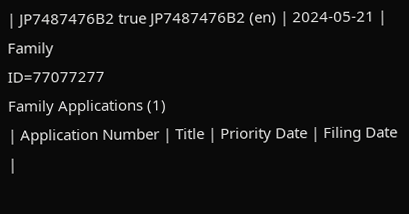| JP7487476B2 true JP7487476B2 (en) | 2024-05-21 |
Family
ID=77077277
Family Applications (1)
| Application Number | Title | Priority Date | Filing Date |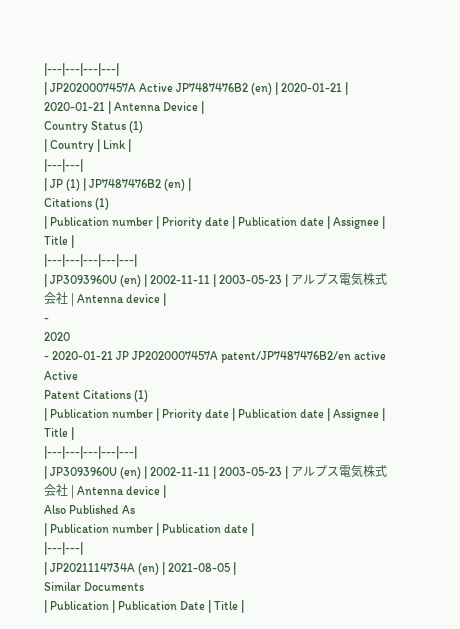|---|---|---|---|
| JP2020007457A Active JP7487476B2 (en) | 2020-01-21 | 2020-01-21 | Antenna Device |
Country Status (1)
| Country | Link |
|---|---|
| JP (1) | JP7487476B2 (en) |
Citations (1)
| Publication number | Priority date | Publication date | Assignee | Title |
|---|---|---|---|---|
| JP3093960U (en) | 2002-11-11 | 2003-05-23 | アルプス電気株式会社 | Antenna device |
-
2020
- 2020-01-21 JP JP2020007457A patent/JP7487476B2/en active Active
Patent Citations (1)
| Publication number | Priority date | Publication date | Assignee | Title |
|---|---|---|---|---|
| JP3093960U (en) | 2002-11-11 | 2003-05-23 | アルプス電気株式会社 | Antenna device |
Also Published As
| Publication number | Publication date |
|---|---|
| JP2021114734A (en) | 2021-08-05 |
Similar Documents
| Publication | Publication Date | Title |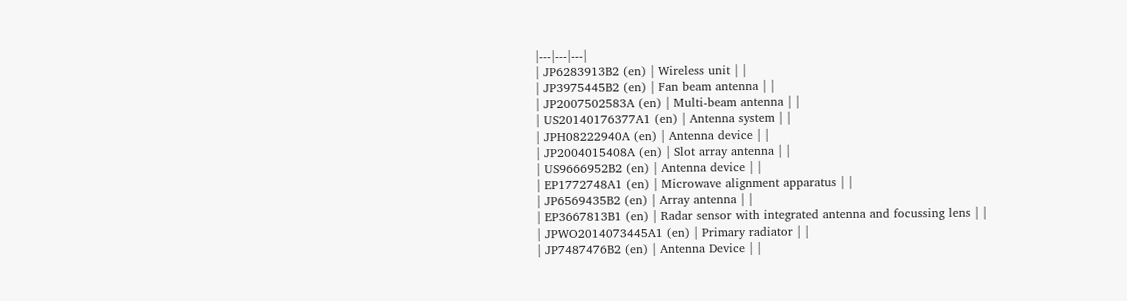|---|---|---|
| JP6283913B2 (en) | Wireless unit | |
| JP3975445B2 (en) | Fan beam antenna | |
| JP2007502583A (en) | Multi-beam antenna | |
| US20140176377A1 (en) | Antenna system | |
| JPH08222940A (en) | Antenna device | |
| JP2004015408A (en) | Slot array antenna | |
| US9666952B2 (en) | Antenna device | |
| EP1772748A1 (en) | Microwave alignment apparatus | |
| JP6569435B2 (en) | Array antenna | |
| EP3667813B1 (en) | Radar sensor with integrated antenna and focussing lens | |
| JPWO2014073445A1 (en) | Primary radiator | |
| JP7487476B2 (en) | Antenna Device | |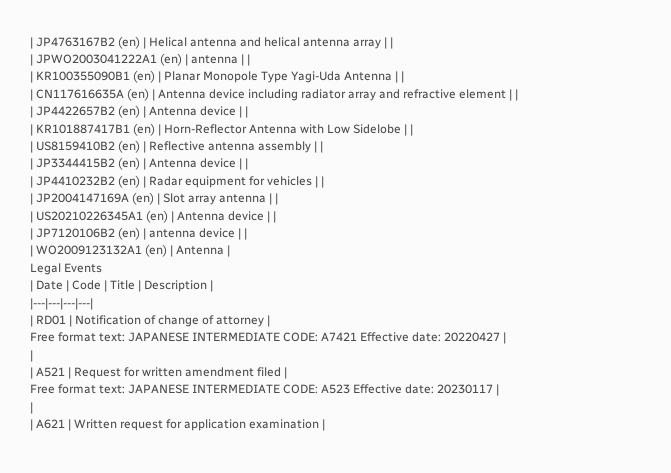| JP4763167B2 (en) | Helical antenna and helical antenna array | |
| JPWO2003041222A1 (en) | antenna | |
| KR100355090B1 (en) | Planar Monopole Type Yagi-Uda Antenna | |
| CN117616635A (en) | Antenna device including radiator array and refractive element | |
| JP4422657B2 (en) | Antenna device | |
| KR101887417B1 (en) | Horn-Reflector Antenna with Low Sidelobe | |
| US8159410B2 (en) | Reflective antenna assembly | |
| JP3344415B2 (en) | Antenna device | |
| JP4410232B2 (en) | Radar equipment for vehicles | |
| JP2004147169A (en) | Slot array antenna | |
| US20210226345A1 (en) | Antenna device | |
| JP7120106B2 (en) | antenna device | |
| WO2009123132A1 (en) | Antenna |
Legal Events
| Date | Code | Title | Description |
|---|---|---|---|
| RD01 | Notification of change of attorney |
Free format text: JAPANESE INTERMEDIATE CODE: A7421 Effective date: 20220427 |
|
| A521 | Request for written amendment filed |
Free format text: JAPANESE INTERMEDIATE CODE: A523 Effective date: 20230117 |
|
| A621 | Written request for application examination |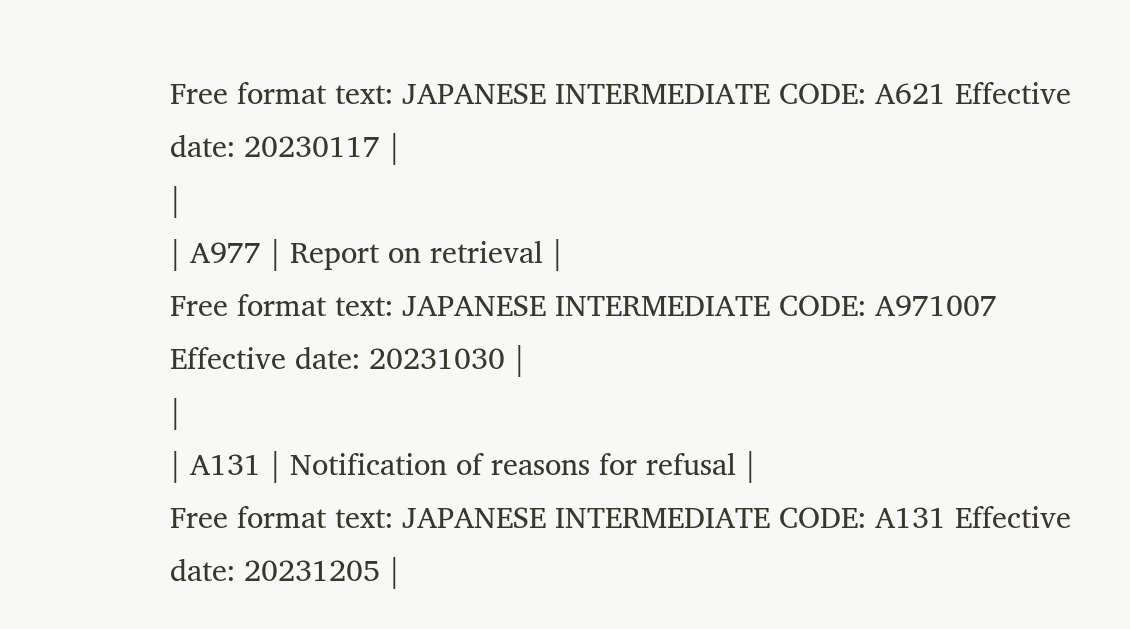Free format text: JAPANESE INTERMEDIATE CODE: A621 Effective date: 20230117 |
|
| A977 | Report on retrieval |
Free format text: JAPANESE INTERMEDIATE CODE: A971007 Effective date: 20231030 |
|
| A131 | Notification of reasons for refusal |
Free format text: JAPANESE INTERMEDIATE CODE: A131 Effective date: 20231205 |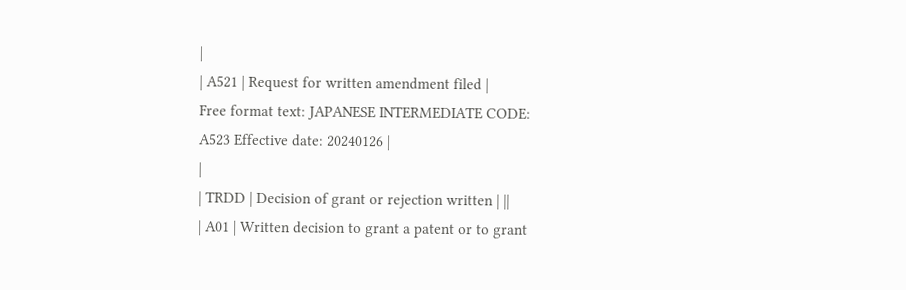|
| A521 | Request for written amendment filed |
Free format text: JAPANESE INTERMEDIATE CODE: A523 Effective date: 20240126 |
|
| TRDD | Decision of grant or rejection written | ||
| A01 | Written decision to grant a patent or to grant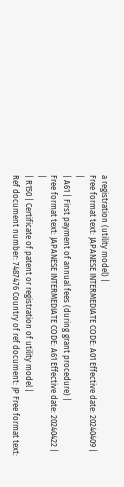a registration (utility model) |
Free format text: JAPANESE INTERMEDIATE CODE: A01 Effective date: 20240409 |
|
| A61 | First payment of annual fees (during grant procedure) |
Free format text: JAPANESE INTERMEDIATE CODE: A61 Effective date: 20240422 |
|
| R150 | Certificate of patent or registration of utility model |
Ref document number: 7487476 Country of ref document: JP Free format text: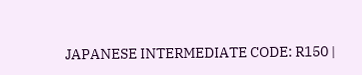JAPANESE INTERMEDIATE CODE: R150 |